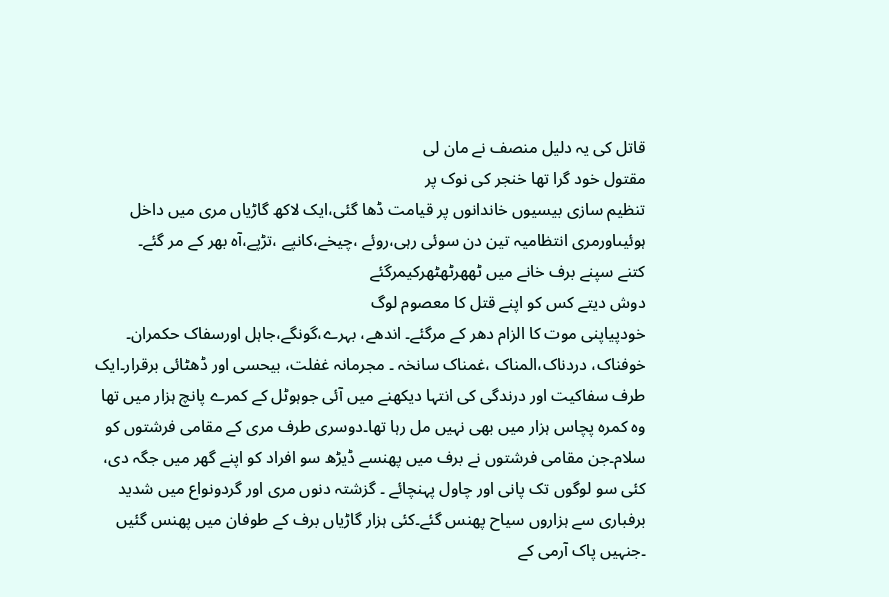قاتل کی یہ دلیل منصف نے مان لی
مقتول خود گرا تھا خنجر کی نوک پر
تنظیم سازی بیسیوں خاندانوں پر قیامت ڈھا گئی،ایک لاکھ گاڑیاں مری میں داخل ہوئیںاورمری انتظامیہ تین دن سوئی رہی،روئے ،چیخے،کانپے ،تڑپے،آہ بھر کے مر گئے۔
کتنے سپنے برف خانے میں ٹھھرٹھٹھرکیمرگئے
دوش دیتے کس کو اپنے قتل کا معصوم لوگ
خودپیاپنی موت کا الزام دھر کے مرگئے۔ اندھے، بہرے،گونگے،جاہل اورسفاک حکمران۔ خوفناک، دردناک،المناک ،غمناک سانخہ ۔ مجرمانہ غفلت، بیحسی اور ڈھٹائی برقرار۔ایک طرف سفاکیت اور درندگی کی انتہا دیکھنے میں آئی جوہوٹل کے کمرے پانچ ہزار میں تھا وہ کمرہ پچاس ہزار میں بھی نہیں مل رہا تھا۔دوسری طرف مری کے مقامی فرشتوں کو سلام۔جن مقامی فرشتوں نے برف میں پھنسے ڈیڑھ سو افراد کو اپنے گھر میں جگہ دی، کئی سو لوگوں تک پانی اور چاول پہنچائے ۔ گزشتہ دنوں مری اور گردونواع میں شدید برفباری سے ہزاروں سیاح پھنس گئے۔کئی ہزار گاڑیاں برف کے طوفان میں پھنس گئیں ۔جنہیں پاک آرمی کے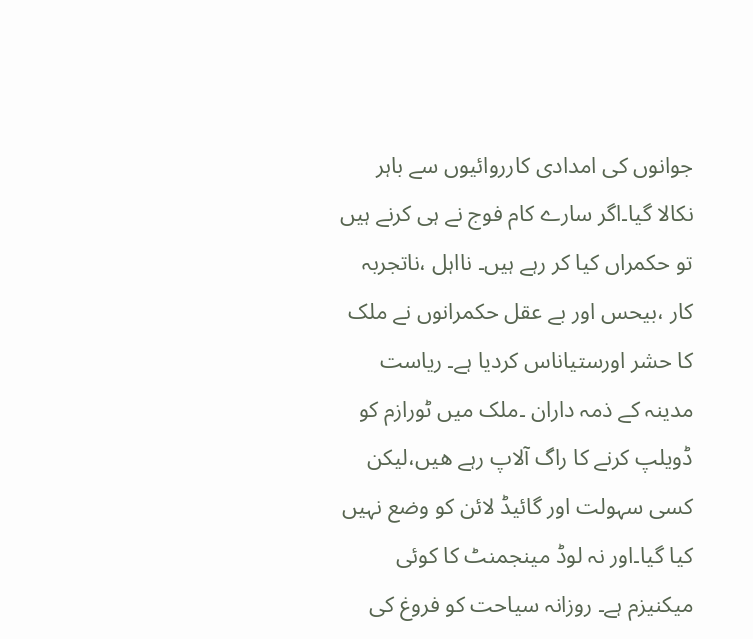جوانوں کی امدادی کارروائیوں سے باہر نکالا گیا۔اگر سارے کام فوج نے ہی کرنے ہیں تو حکمراں کیا کر رہے ہیں۔ نااہل ،ناتجربہ کار ،بیحس اور بے عقل حکمرانوں نے ملک کا حشر اورستیاناس کردیا ہے۔ ریاست مدینہ کے ذمہ داران ۔ملک میں ٹورازم کو ڈویلپ کرنے کا راگ آلاپ رہے ھیں،لیکن کسی سہولت اور گائیڈ لائن کو وضع نہیں کیا گیا۔اور نہ لوڈ مینجمنٹ کا کوئی میکنیزم ہے۔ روزانہ سیاحت کو فروغ کی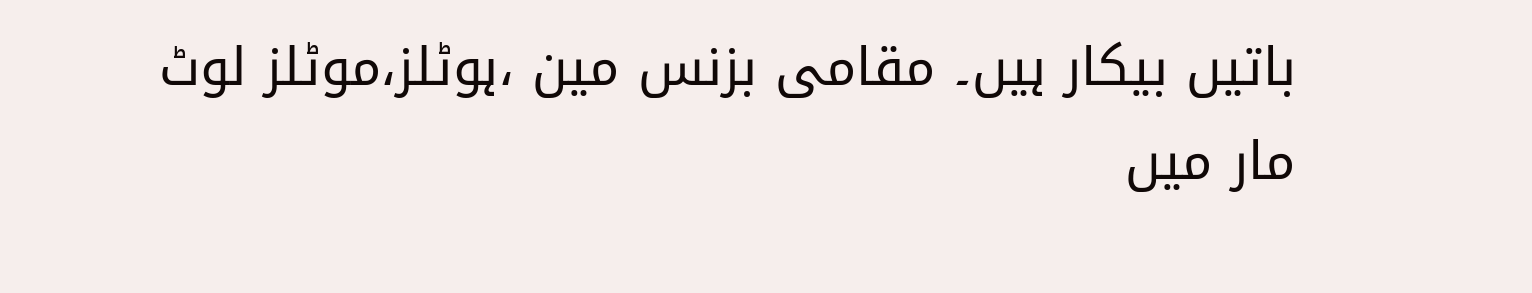باتیں بیکار ہیں۔ مقامی بزنس مین ،ہوٹلز،موٹلز لوٹ مار میں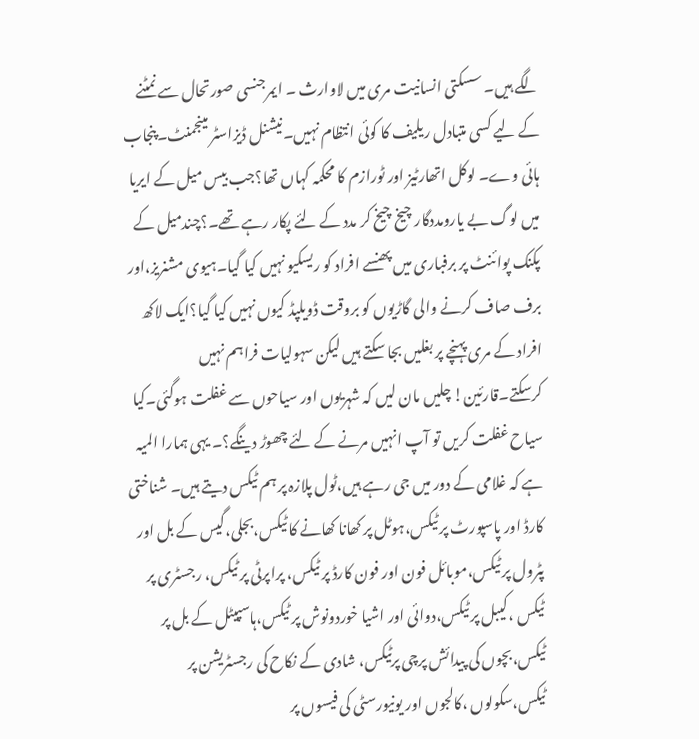لگے ہیں۔ سسکتی انسانیت مری میں لاوارث ۔ ایمرجنسی صورتحال سے نمٹنے کے لیے کسی متبادل ریلیف کا کوئی انتظام نہیں۔نیشنل ڈیزاسٹر مینجمنٹ۔پنجاب ہائی وے۔ لوکل اتھارٹیز اور ٹورازم کا محکمہ کہاں تھا؟جب بیس میل کے ایریا میں لوگ بے یارومددگار چیخ چیخ کر مدد کے لئے پکار رہے تھے۔؟چندمیل کے پکنک پوائنٹ پر برفباری میں پھنسے افراد کو ریسکیو نہیں کیا گیا۔ہیوی مشنریز،اور برف صاف کرنے والی گاڑیوں کو بروقت ڈویلپڈ کیوں نہیں کیا گیا؟ایک لاکھ افراد کے مری پہنچے پر بغلیں بجا سکتے ہیں لیکن سہولیات فراہم نہیں کرسکتے۔قارئین! چلیں مان لیں کہ شہریوں اور سیاحوں سے غفلت ہوگئی۔کیا سیاح غفلت کریں تو آپ انہیں مرنے کے لئے چھوڑ دینگے؟۔ یہی ہمارا المیہ ہے کہ غلامی کے دور میں جی رہے ہیں،ٹول پلازہ پر ہم ٹیکس دیتے ہیں۔ شناختی کارڈ اور پاسپورٹ پر ٹیکس،ہوٹل پر کھانا کھانے کا ٹیکس،بجلی،گیس کے بل اور پٹرول پر ٹیکس،موبائل فون اور فون کارڈ پر ٹیکس، پراپرٹی پر ٹیکس، رجسٹری پر ٹیکس ،کیبل پر ٹیکس،دوائی اور اشیا خوردونوش پر ٹیکس،ہاسپیٹل کے بل پر ٹیکس،بچوں کی پیدائش پرچی پرٹیکس، شادی کے نکاح کی رجسٹریشن پر ٹیکس،سکولوں ،کالجوں اور یونیورسٹی کی فیسوں پر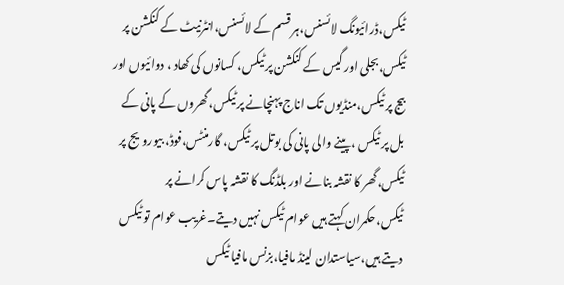ٹیکس،ڈرائیونگ لائسنس،ہر قسم کے لائسنس،انٹرنیٹ کے کنکشن پر ٹیکس،بجلی اور گیس کے کنکشن پر ٹیکس، کسانوں کی کھاد ، دوائیوں اور بیج پر ٹیکس،منڈیوں تک اناج پہنچانے پر ٹیکس،گھروں کے پانی کے بل پر ٹیکس ،پینے والی پانی کی بوتل پر ٹیکس، گارمنٹس،فوڈ، بیورویج پر ٹیکس،گھر کا نقشہ بنانے اور بلڈنگ کا نقشہ پاس کرانے پر ٹیکس،حکمران کہتے ہیں عوام ٹیکس نہیں دیتے۔غریب عوام تو ٹیکس دیتے ہیں،سیاستدان لینڈ مافیا،بزنس مافیا ٹیکس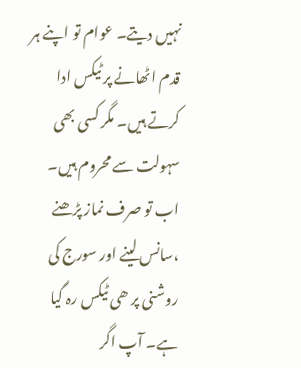نہیں دیتے۔ عوام تو اپنے ہر قدم اٹھانے پر ٹیکس ادا کرتے ہیں۔ مگر کسی بھی سہولت سے محروم ہیں۔ اب تو صرف نماز پڑھنے ،سانس لینے اور سورج کی روشنی پر ھی ٹیکس رہ گیا ہے۔ آپ اگر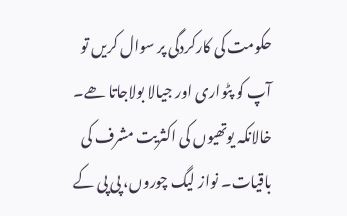حکومت کی کارکردگی پر سوال کریں تو آپ کو پٹواری اور جیالا بولاجاتا ھے۔ خالانکہ یوتھیوں کی اکثریت مشرف کی باقیات۔ نواز لیگ چوروں، پی پی کے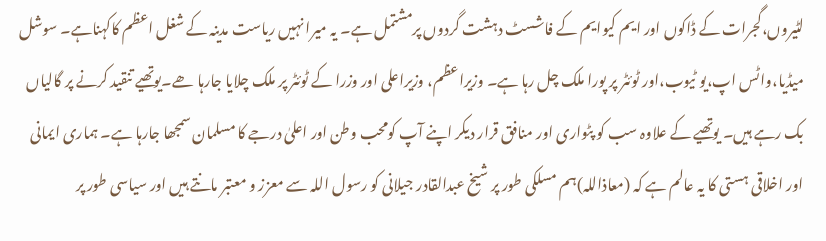لٹیروں،گجرات کے ڈاکوں اور ایم کیوایم کے فاشسٹ دہشت گردوں پرمشتمل ہے۔ یہ میرا نہیں ریاست مدینہ کے شغل اعظم کاکہناہے۔ سوشل میڈیا،واٹس اپ،یو ٹیوب،اور ٹوئٹر پر پورا ملک چل رہا ہے۔ وزیراعظم، وزیراعلی اور وزرا کے ٹوئٹر پر ملک چلایا جارہا ھے۔یوتھیے تنقید کرنے پر گالیاں بک رہے ہیں۔ یوتھیے کے علاوہ سب کو پٹواری اور منافق قرار دیکر اپنے آپ کومحب وطن اور اعلیٰ درجے کا مسلمان سمجھا جارہا ہے۔ ہماری ایمانی اور اخلاقی ہستی کا یہ عالم ہے کہ (معاذاللہ)ہم مسلکی طور پر شیخ عبدالقادر جیلانی کو رسول اللہ سے معزز و معتبر مانتے ہیں اور سیاسی طور پر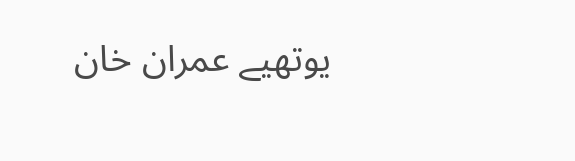یوتھیے عمران خان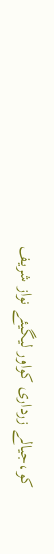کو،جیالے زرداری کواور لیگیئے نواز شریف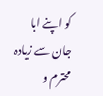کو اپنے ابا جان سے زیادہ محترم و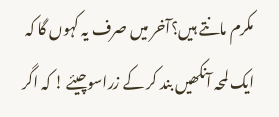مکرم مانتے ہیں؟آخر میں صرف یہ کہوں گا کہ ایک لمحہ آنکھیں بند کر کے زراسوچیئے ! کہ اگر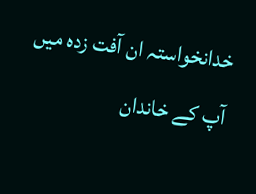خدانخواستہ ان آفت زدہ میں آپ کے خاندان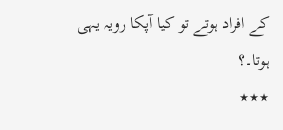کے افراد ہوتے تو کیا آپکا رویہ یہی ہوتا۔؟
٭٭٭